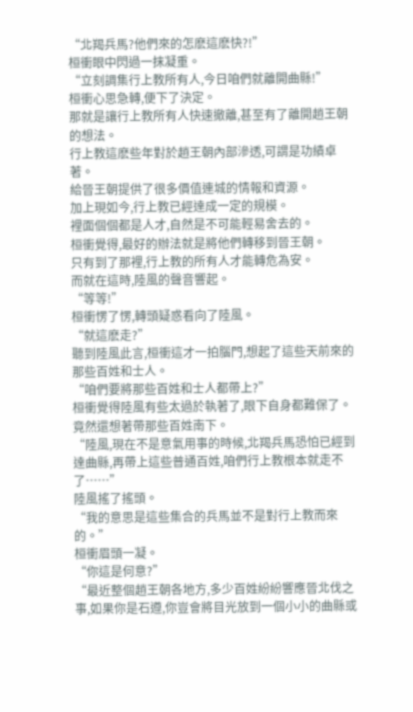“北羯兵馬?他們來的怎麽這麽快?!”
桓衝眼中閃過一抹凝重。
“立刻調集行上教所有人,今日咱們就離開曲縣!”
桓衝心思急轉,便下了決定。
那就是讓行上教所有人快速撤離,甚至有了離開趙王朝的想法。
行上教這麽些年對於趙王朝內部滲透,可謂是功績卓著。
給晉王朝提供了很多價值連城的情報和資源。
加上現如今,行上教已經達成一定的規模。
裡面個個都是人才,自然是不可能輕易舍去的。
桓衝覺得,最好的辦法就是將他們轉移到晉王朝。
只有到了那裡,行上教的所有人才能轉危為安。
而就在這時,陸風的聲音響起。
“等等!”
桓衝愣了愣,轉頭疑惑看向了陸風。
“就這麽走?”
聽到陸風此言,桓衝這才一拍腦門,想起了這些天前來的那些百姓和士人。
“咱們要將那些百姓和士人都帶上?”
桓衝覺得陸風有些太過於執著了,眼下自身都難保了。
竟然還想著帶那些百姓南下。
“陸風,現在不是意氣用事的時候,北羯兵馬恐怕已經到達曲縣,再帶上這些普通百姓,咱們行上教根本就走不了……”
陸風搖了搖頭。
“我的意思是這些集合的兵馬並不是對行上教而來的。”
桓衝眉頭一凝。
“你這是何意?”
“最近整個趙王朝各地方,多少百姓紛紛響應晉北伐之事,如果你是石遵,你豈會將目光放到一個小小的曲縣或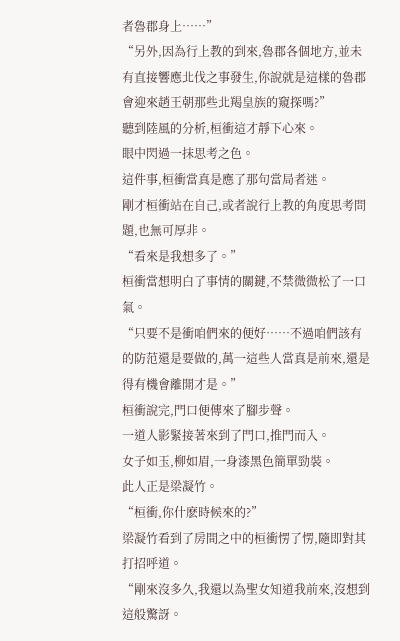者魯郡身上……”
“另外,因為行上教的到來,魯郡各個地方,並未有直接響應北伐之事發生,你說就是這樣的魯郡會迎來趙王朝那些北羯皇族的窺探嗎?”
聽到陸風的分析,桓衝這才靜下心來。
眼中閃過一抹思考之色。
這件事,桓衝當真是應了那句當局者迷。
剛才桓衝站在自己,或者說行上教的角度思考問題,也無可厚非。
“看來是我想多了。”
桓衝當想明白了事情的關鍵,不禁微微松了一口氣。
“只要不是衝咱們來的便好……不過咱們該有的防范還是要做的,萬一這些人當真是前來,還是得有機會離開才是。”
桓衝說完,門口便傳來了腳步聲。
一道人影緊接著來到了門口,推門而入。
女子如玉,柳如眉,一身漆黑色簡單勁裝。
此人正是梁凝竹。
“桓衝,你什麽時候來的?”
梁凝竹看到了房間之中的桓衝愣了愣,隨即對其打招呼道。
“剛來沒多久,我還以為聖女知道我前來,沒想到這般驚訝。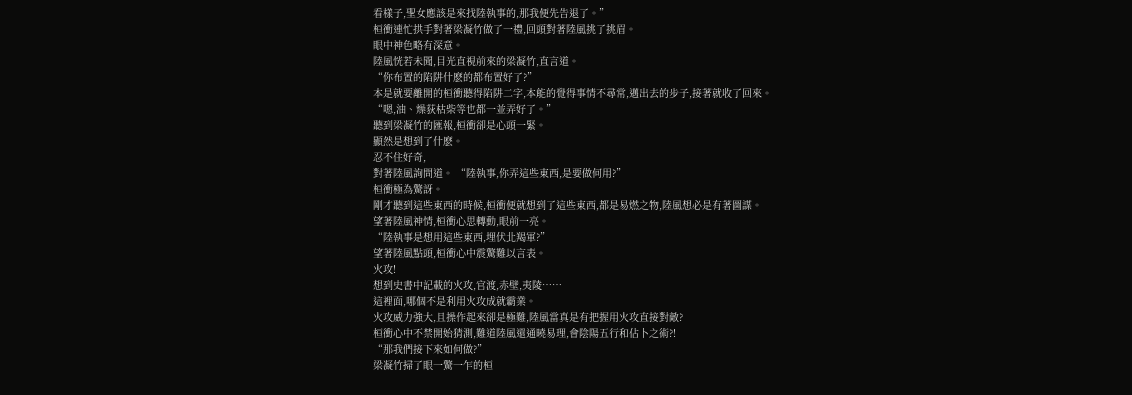看樣子,聖女應該是來找陸執事的,那我便先告退了。”
桓衝連忙拱手對著梁凝竹做了一禮,回頭對著陸風挑了挑眉。
眼中神色略有深意。
陸風恍若未聞,目光直視前來的梁凝竹,直言道。
“你布置的陷阱什麽的都布置好了?”
本是就要離開的桓衝聽得陷阱二字,本能的覺得事情不尋常,邁出去的步子,接著就收了回來。
“嗯,油、燥荻枯柴等也都一並弄好了。”
聽到梁凝竹的匯報,桓衝卻是心頭一緊。
顯然是想到了什麽。
忍不住好奇,
對著陸風詢問道。 “陸執事,你弄這些東西,是要做何用?”
桓衝極為驚訝。
剛才聽到這些東西的時候,桓衝便就想到了這些東西,都是易燃之物,陸風想必是有著圖謀。
望著陸風神情,桓衝心思轉動,眼前一亮。
“陸執事是想用這些東西,埋伏北羯軍?”
望著陸風點頭,桓衝心中震驚難以言表。
火攻!
想到史書中記載的火攻,官渡,赤壁,夷陵……
這裡面,哪個不是利用火攻成就霸業。
火攻威力強大,且操作起來卻是極難,陸風當真是有把握用火攻直接對敵?
桓衝心中不禁開始猜測,難道陸風還通曉易理,會陰陽五行和佔卜之術?!
“那我們接下來如何做?”
梁凝竹掃了眼一驚一乍的桓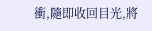衝,隨即收回目光,將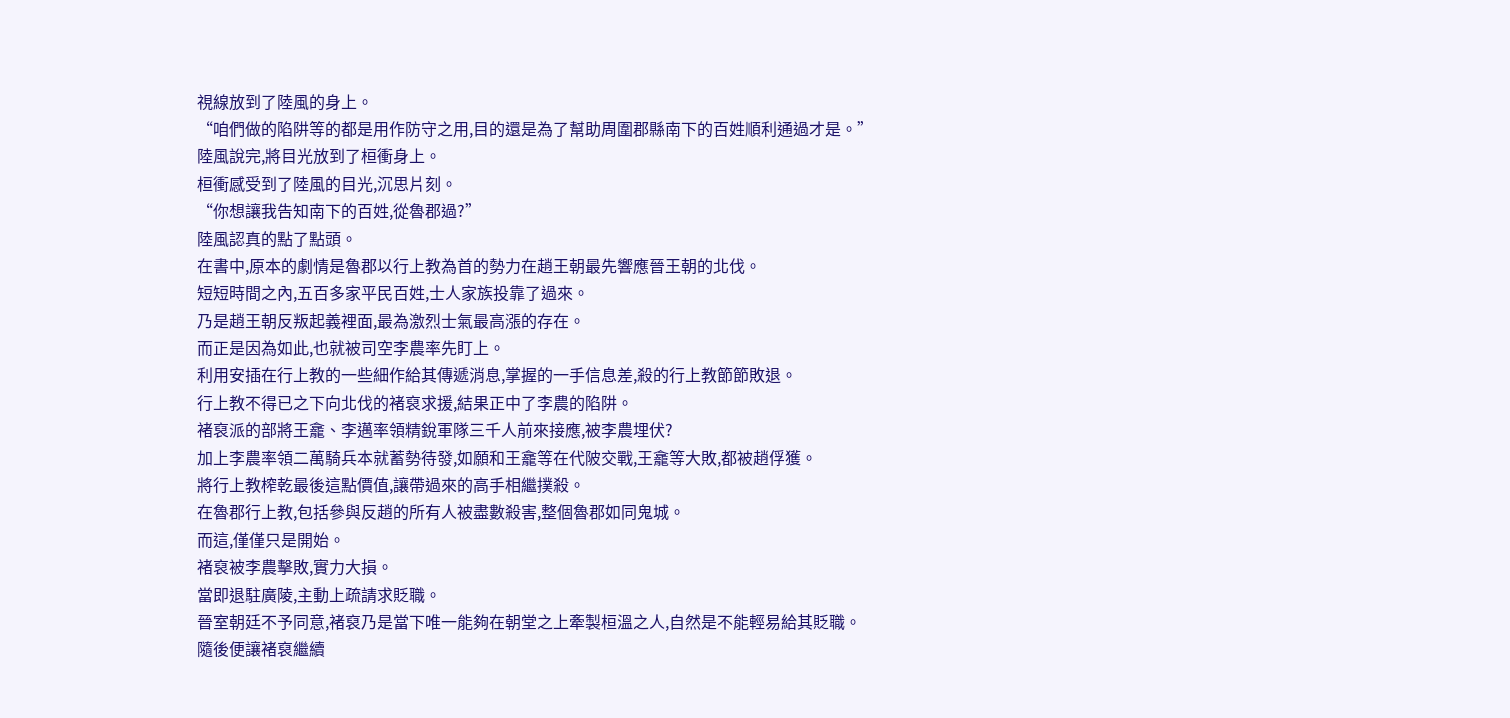視線放到了陸風的身上。
“咱們做的陷阱等的都是用作防守之用,目的還是為了幫助周圍郡縣南下的百姓順利通過才是。”
陸風說完,將目光放到了桓衝身上。
桓衝感受到了陸風的目光,沉思片刻。
“你想讓我告知南下的百姓,從魯郡過?”
陸風認真的點了點頭。
在書中,原本的劇情是魯郡以行上教為首的勢力在趙王朝最先響應晉王朝的北伐。
短短時間之內,五百多家平民百姓,士人家族投靠了過來。
乃是趙王朝反叛起義裡面,最為激烈士氣最高漲的存在。
而正是因為如此,也就被司空李農率先盯上。
利用安插在行上教的一些細作給其傳遞消息,掌握的一手信息差,殺的行上教節節敗退。
行上教不得已之下向北伐的褚裒求援,結果正中了李農的陷阱。
褚裒派的部將王龕、李邁率領精銳軍隊三千人前來接應,被李農埋伏?
加上李農率領二萬騎兵本就蓄勢待發,如願和王龕等在代陂交戰,王龕等大敗,都被趙俘獲。
將行上教榨乾最後這點價值,讓帶過來的高手相繼撲殺。
在魯郡行上教,包括參與反趙的所有人被盡數殺害,整個魯郡如同鬼城。
而這,僅僅只是開始。
褚裒被李農擊敗,實力大損。
當即退駐廣陵,主動上疏請求貶職。
晉室朝廷不予同意,褚裒乃是當下唯一能夠在朝堂之上牽製桓溫之人,自然是不能輕易給其貶職。
隨後便讓褚裒繼續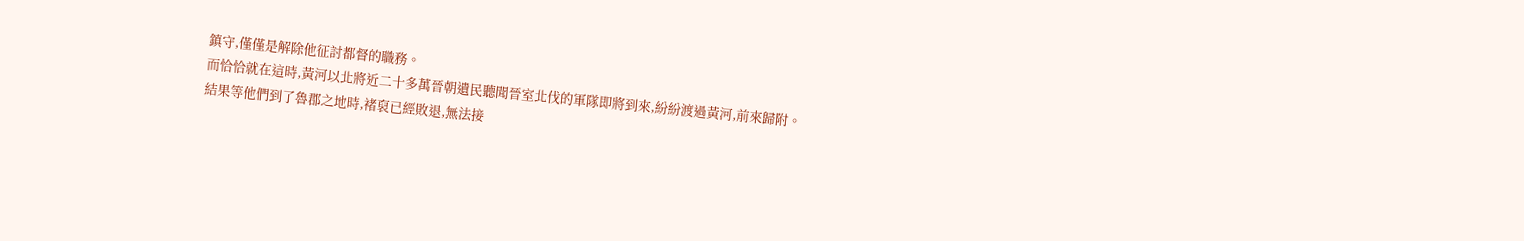鎮守,僅僅是解除他征討都督的職務。
而恰恰就在這時,黃河以北將近二十多萬晉朝遺民聽聞晉室北伐的軍隊即將到來,紛紛渡過黃河,前來歸附。
結果等他們到了魯郡之地時,褚裒已經敗退,無法接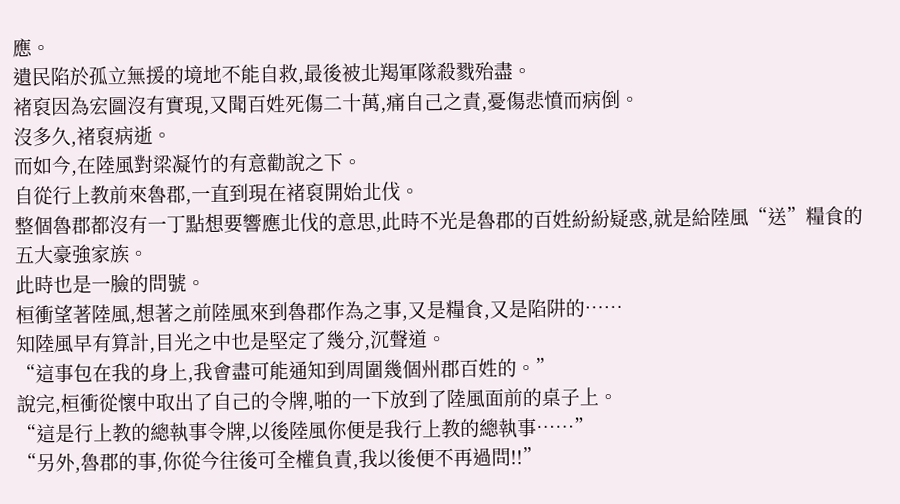應。
遺民陷於孤立無援的境地不能自救,最後被北羯軍隊殺戮殆盡。
褚裒因為宏圖沒有實現,又聞百姓死傷二十萬,痛自己之責,憂傷悲憤而病倒。
沒多久,褚裒病逝。
而如今,在陸風對梁凝竹的有意勸說之下。
自從行上教前來魯郡,一直到現在褚裒開始北伐。
整個魯郡都沒有一丁點想要響應北伐的意思,此時不光是魯郡的百姓紛紛疑惑,就是給陸風“送”糧食的五大豪強家族。
此時也是一臉的問號。
桓衝望著陸風,想著之前陸風來到魯郡作為之事,又是糧食,又是陷阱的……
知陸風早有算計,目光之中也是堅定了幾分,沉聲道。
“這事包在我的身上,我會盡可能通知到周圍幾個州郡百姓的。”
說完,桓衝從懷中取出了自己的令牌,啪的一下放到了陸風面前的桌子上。
“這是行上教的總執事令牌,以後陸風你便是我行上教的總執事……”
“另外,魯郡的事,你從今往後可全權負責,我以後便不再過問!!”